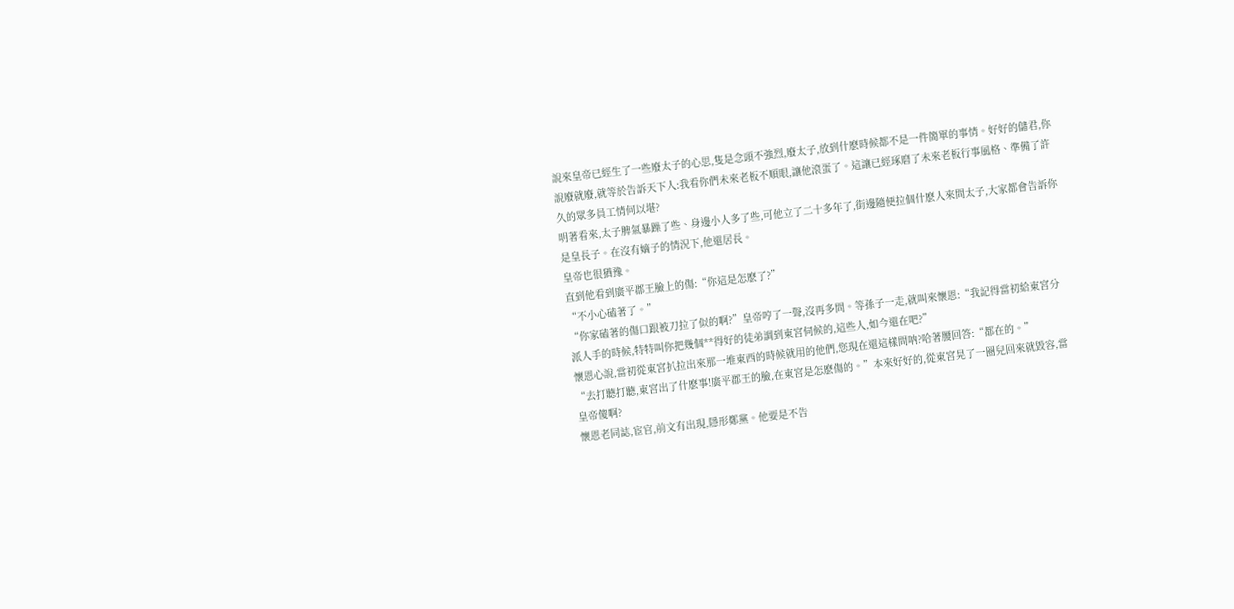說來皇帝已經生了一些廢太子的心思,隻是念頭不強烈,廢太子,放到什麽時候都不是一件簡單的事情。好好的儲君,你說廢就廢,就等於告訴天下人:我看你們未來老板不順眼,讓他滾蛋了。這讓已經琢磨了未來老板行事風格、準備了許久的眾多員工情何以堪?
明著看來,太子脾氣暴躁了些、身邊小人多了些,可他立了二十多年了,街邊隨便拉個什麽人來問太子,大家都會告訴你是皇長子。在沒有嫡子的情況下,他還居長。
皇帝也很猶豫。
直到他看到廣平郡王臉上的傷:“你這是怎麽了?”
“不小心磕著了。”
“你家磕著的傷口跟被刀拉了似的啊?”皇帝哼了一聲,沒再多問。等孫子一走,就叫來懷恩:“我記得當初給東宮分派人手的時候,特特叫你把幾個**得好的徒弟調到東宮伺候的,這些人,如今還在吧?”
懷恩心說,當初從東宮扒拉出來那一堆東西的時候就用的他們,您現在還這樣問呐?哈著腰回答:“都在的。”
“去打聽打聽,東宮出了什麽事!廣平郡王的臉,在東宮是怎麽傷的。”本來好好的,從東宮晃了一圈兒回來就毀容,當皇帝傻啊?
懷恩老同誌,宦官,前文有出現,隱形鄭黨。他要是不告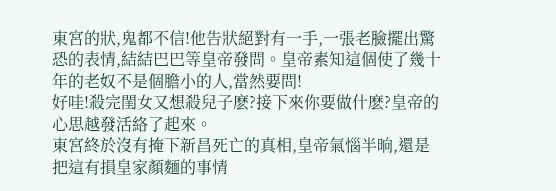東宮的狀,鬼都不信!他告狀絕對有一手,一張老臉擺出驚恐的表情,結結巴巴等皇帝發問。皇帝素知這個使了幾十年的老奴不是個膽小的人,當然要問!
好哇!殺完閨女又想殺兒子麽?接下來你要做什麽?皇帝的心思越發活絡了起來。
東宮終於沒有掩下新昌死亡的真相,皇帝氣惱半晌,還是把這有損皇家顏麵的事情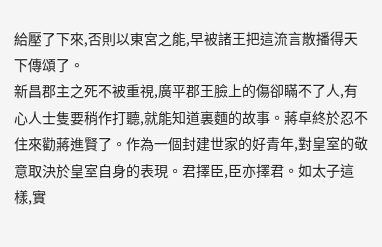給壓了下來,否則以東宮之能,早被諸王把這流言散播得天下傳頌了。
新昌郡主之死不被重視,廣平郡王臉上的傷卻瞞不了人,有心人士隻要稍作打聽,就能知道裏麵的故事。蔣卓終於忍不住來勸蔣進賢了。作為一個封建世家的好青年,對皇室的敬意取決於皇室自身的表現。君擇臣,臣亦擇君。如太子這樣,實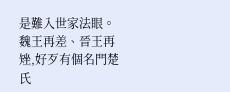是難入世家法眼。魏王再差、晉王再矬,好歹有個名門楚氏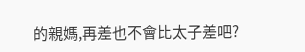的親媽,再差也不會比太子差吧?